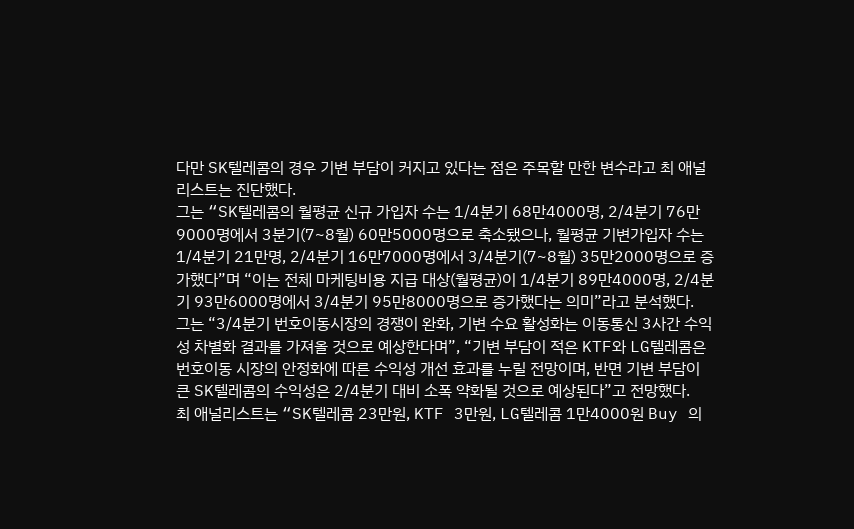다만 SK텔레콤의 경우 기변 부담이 커지고 있다는 점은 주목할 만한 변수라고 최 애널리스트는 진단했다.
그는 “SK텔레콤의 월평균 신규 가입자 수는 1/4분기 68만4000명, 2/4분기 76만9000명에서 3분기(7~8월) 60만5000명으로 축소됐으나, 월평균 기변가입자 수는 1/4분기 21만명, 2/4분기 16만7000명에서 3/4분기(7~8월) 35만2000명으로 증가했다”며 “이는 전체 마케팅비용 지급 대상(월평균)이 1/4분기 89만4000명, 2/4분기 93만6000명에서 3/4분기 95만8000명으로 증가했다는 의미”라고 분석했다.
그는 “3/4분기 번호이동시장의 경쟁이 완화, 기변 수요 활성화는 이동통신 3사간 수익성 차별화 결과를 가져올 것으로 예상한다며”, “기변 부담이 적은 KTF와 LG텔레콤은 번호이동 시장의 안정화에 따른 수익성 개선 효과를 누릴 전망이며, 반면 기변 부담이 큰 SK텔레콤의 수익성은 2/4분기 대비 소폭 약화될 것으로 예상된다”고 전망했다.
최 애널리스트는 “SK텔레콤 23만원, KTF 3만원, LG텔레콤 1만4000원 Buy 의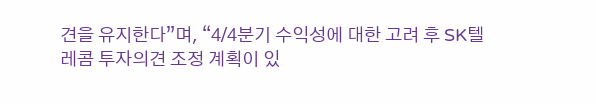견을 유지한다”며, “4/4분기 수익성에 대한 고려 후 SK텔레콤 투자의견 조정 계획이 있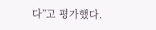다”고 평가했다.